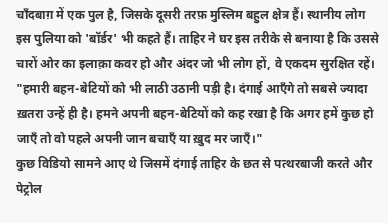चाँदबाग़ में एक पुल है, जिसके दूसरी तरफ़ मुस्लिम बहुल क्षेत्र हैं। स्थानीय लोग इस पुलिया को 'बॉर्डर' भी कहते हैं। ताहिर ने घर इस तरीके से बनाया है कि उससे चारों ओर का इलाक़ा कवर हो और अंदर जो भी लोग हों, वे एकदम सुरक्षित रहें।
"हमारी बहन-बेटियों को भी लाठी उठानी पड़ी है। दंगाई आएँगे तो सबसे ज्यादा ख़तरा उन्हें ही है। हमने अपनी बहन-बेटियों को कह रखा है कि अगर हमें कुछ हो जाएँ तो वो पहले अपनी जान बचाएँ या ख़ुद मर जाएँ।"
कुछ विडियो सामने आए थे जिसमें दंगाई ताहिर के छत से पत्थरबाजी करते और पेट्रोल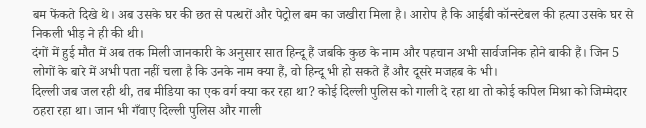बम फेंकते दिखे थे। अब उसके घर की छत से पत्थरों और पेट्रोल बम का जखीरा मिला है। आरोप है कि आईबी कॉन्स्टेबल की हत्या उसके घर से निकली भीड़ ने ही की थी।
दंगों में हुई मौत में अब तक मिली जानकारी के अनुसार सात हिन्दू हैं जबकि कुछ के नाम और पहचान अभी सार्वजनिक होने बाकी हैं। जिन 5 लोगों के बारे में अभी पता नहीं चला है कि उनके नाम क्या हैं, वो हिन्दू भी हो सकते हैं और दूसरे मजहब के भी।
दिल्ली जब जल रही थी, तब मीडिया का एक वर्ग क्या कर रहा था? कोई दिल्ली पुलिस को गाली दे रहा था तो कोई कपिल मिश्रा को जिम्मेदार ठहरा रहा था। जान भी गँवाए दिल्ली पुलिस और गाली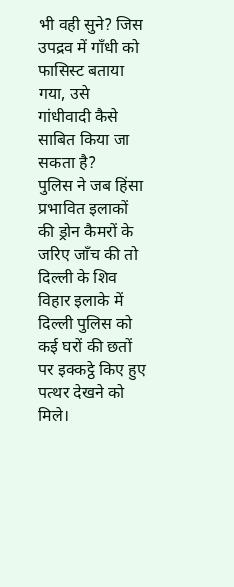भी वही सुने? जिस उपद्रव में गाँधी को फासिस्ट बताया गया, उसे गांधीवादी कैसे साबित किया जा सकता है?
पुलिस ने जब हिंसा प्रभावित इलाकों की ड्रोन कैमरों के जरिए जाँच की तो दिल्ली के शिव विहार इलाके में दिल्ली पुलिस को कई घरों की छतों पर इक्कट्ठे किए हुए पत्थर देखने को मिले।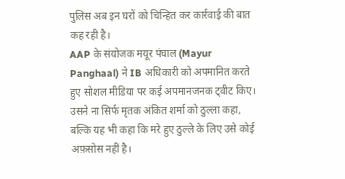पुलिस अब इन घरों को चिन्हित कर कार्रवाई की बात कह रही है।
AAP के संयोजक मयूर पंघाल (Mayur Panghaal) ने IB अधिकारी को अपमानित करते हुए सोशल मीडिया पर कई अपमानजनक ट्वीट किए। उसने ना सिर्फ मृतक अंकित शर्मा को ठुल्ला कहा, बल्कि यह भी कहा कि मरे हुए ठुल्ले के लिए उसे कोई अफ़सोस नहीं है।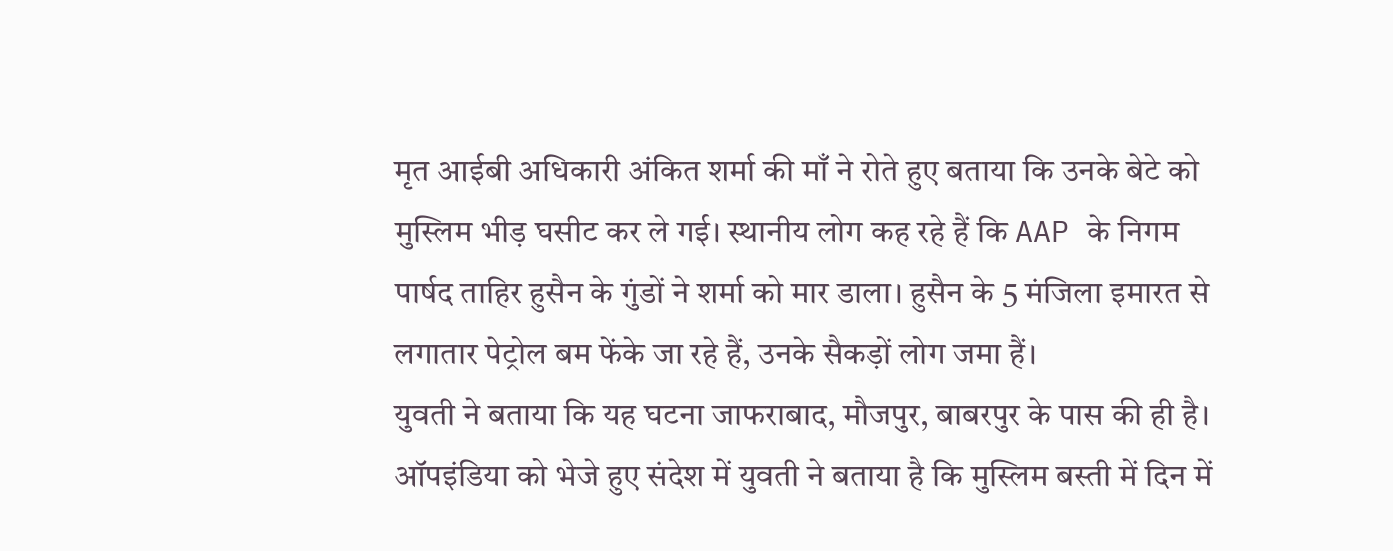मृत आईबी अधिकारी अंकित शर्मा की माँ ने रोते हुए बताया कि उनके बेटे को मुस्लिम भीड़ घसीट कर ले गई। स्थानीय लोग कह रहे हैं कि AAP के निगम पार्षद ताहिर हुसैन के गुंडों ने शर्मा को मार डाला। हुसैन के 5 मंजिला इमारत से लगातार पेट्रोल बम फेंके जा रहे हैं, उनके सैकड़ों लोग जमा हैं।
युवती ने बताया कि यह घटना जाफराबाद, मौजपुर, बाबरपुर के पास की ही है। ऑपइंडिया को भेजे हुए संदेश में युवती ने बताया है कि मुस्लिम बस्ती में दिन में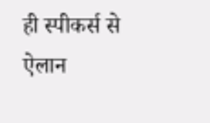ही स्पीकर्स से ऐलान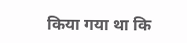किया गया था कि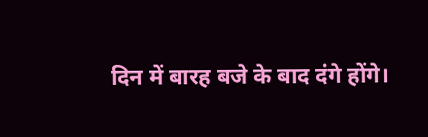दिन में बारह बजे के बाद दंगे होंगे।